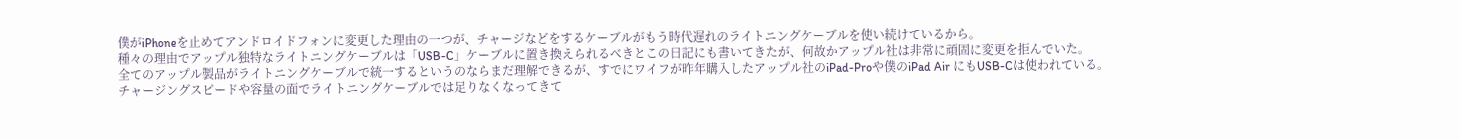僕がiPhoneを止めてアンドロイドフォンに変更した理由の一つが、チャージなどをするケーブルがもう時代遅れのライトニングケーブルを使い続けているから。
種々の理由でアップル独特なライトニングケーブルは「USB-C」ケーブルに置き換えられるべきとこの日記にも書いてきたが、何故かアップル社は非常に頑固に変更を拒んでいた。
全てのアップル製品がライトニングケーブルで統一するというのならまだ理解できるが、すでにワイフが昨年購入したアップル社のiPad-Proや僕のiPad Air にもUSB-Cは使われている。
チャージングスピードや容量の面でライトニングケーブルでは足りなくなってきて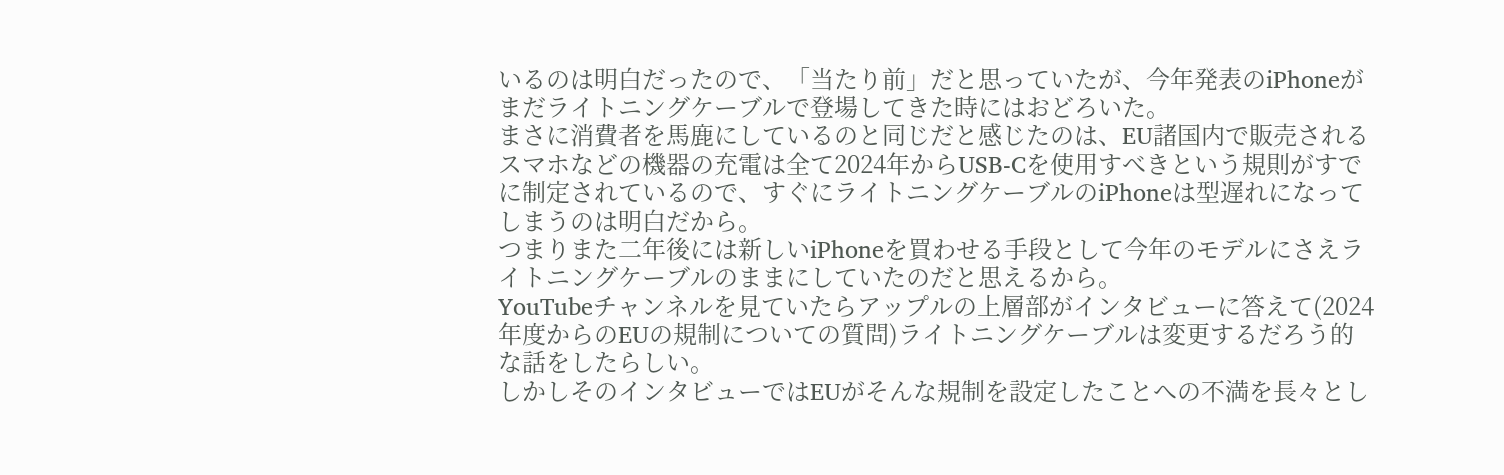いるのは明白だったので、「当たり前」だと思っていたが、今年発表のiPhoneがまだライトニングケーブルで登場してきた時にはおどろいた。
まさに消費者を馬鹿にしているのと同じだと感じたのは、EU諸国内で販売されるスマホなどの機器の充電は全て2024年からUSB-Cを使用すべきという規則がすでに制定されているので、すぐにライトニングケーブルのiPhoneは型遅れになってしまうのは明白だから。
つまりまた二年後には新しいiPhoneを買わせる手段として今年のモデルにさえライトニングケーブルのままにしていたのだと思えるから。
YouTubeチャンネルを見ていたらアップルの上層部がインタビューに答えて(2024年度からのEUの規制についての質問)ライトニングケーブルは変更するだろう的な話をしたらしい。
しかしそのインタビューではEUがそんな規制を設定したことへの不満を長々とし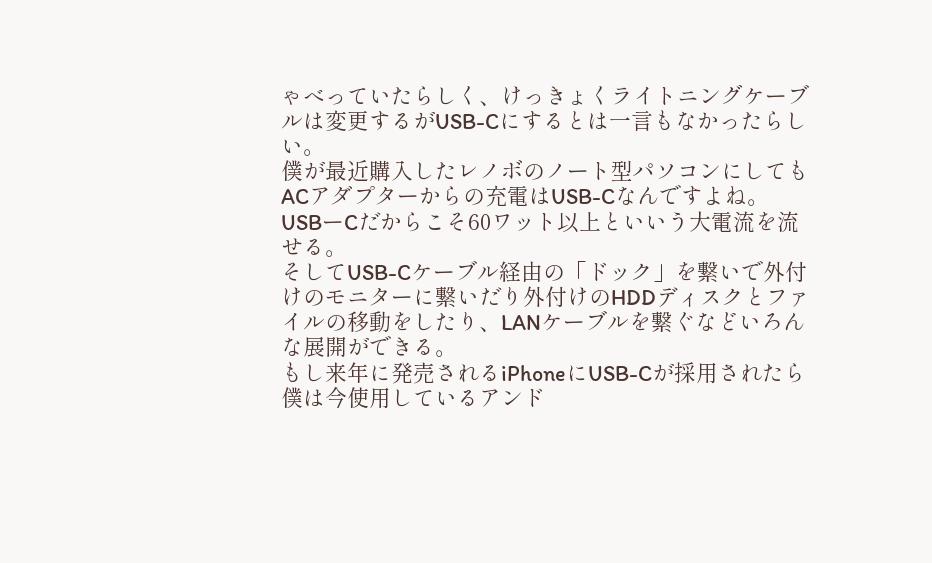ゃべっていたらしく、けっきょくライトニングケーブルは変更するがUSB-Cにするとは一言もなかったらしい。
僕が最近購入したレノボのノート型パソコンにしてもACアダプターからの充電はUSB-Cなんですよね。
USBーCだからこそ60ワット以上といいう大電流を流せる。
そしてUSB-Cケーブル経由の「ドック」を繋いで外付けのモニターに繋いだり外付けのHDDディスクとファイルの移動をしたり、LANケーブルを繋ぐなどいろんな展開ができる。
もし来年に発売されるiPhoneにUSB-Cが採用されたら僕は今使用しているアンド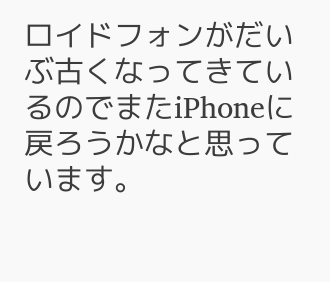ロイドフォンがだいぶ古くなってきているのでまたiPhoneに戻ろうかなと思っています。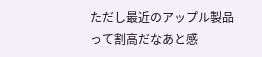ただし最近のアップル製品って割高だなあと感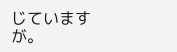じていますが。